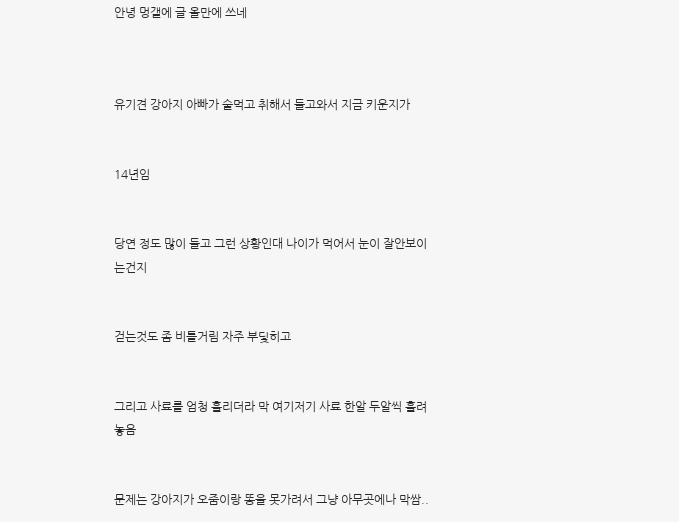안녕 멍갤에 글 올만에 쓰네



유기견 강아지 아빠가 술먹고 취해서 들고와서 지금 키운지가


14년임


당연 정도 많이 들고 그런 상황인대 나이가 먹어서 눈이 잘안보이는건지


걷는것도 좀 비틀거림 자주 부딫히고


그리고 사료를 엄청 흘리더라 막 여기저기 사료 한알 두알씩 흘려놓음


문제는 강아지가 오줌이랑 똥을 못가려서 그냥 아무곳에나 막쌈..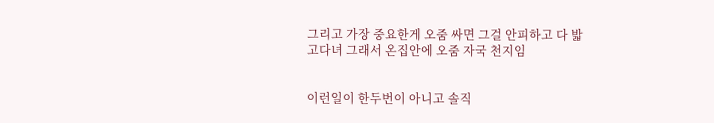그리고 가장 중요한게 오줌 싸면 그걸 안피하고 다 밟고다녀 그래서 온집안에 오줌 자국 천지임


이런일이 한두번이 아니고 솔직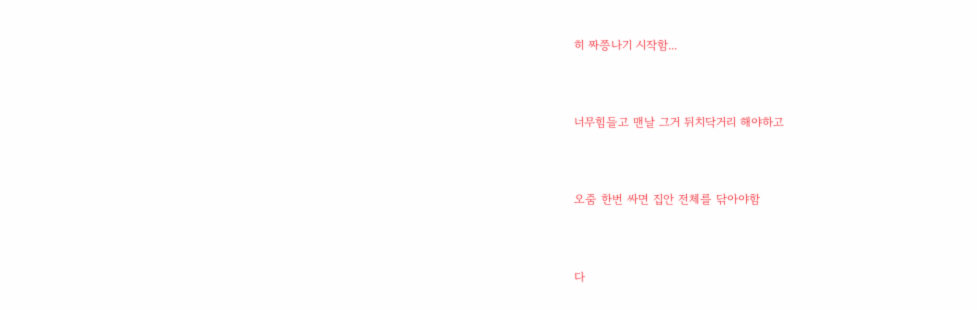히 짜쯩나기 시작함...


너무힘들고 맨날 그거 뒤치닥거리 해야하고


오줌 한번 싸면 집안 전체를 닦아야함


다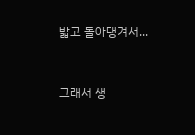밟고 돌아댕겨서...


그래서 생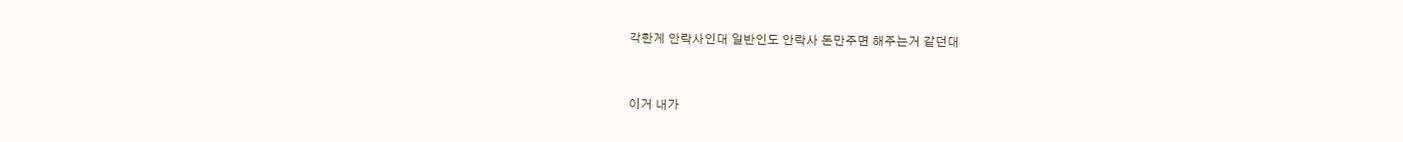각한게 안락사인대 일반인도 안락사 돈만주면 해주는거 같던대


이거 내가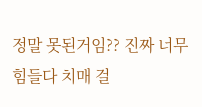정말 못된거임?? 진짜 너무 힘들다 치매 걸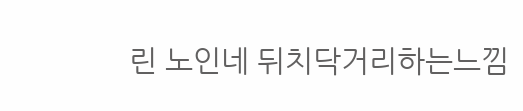린 노인네 뒤치닥거리하는느낌